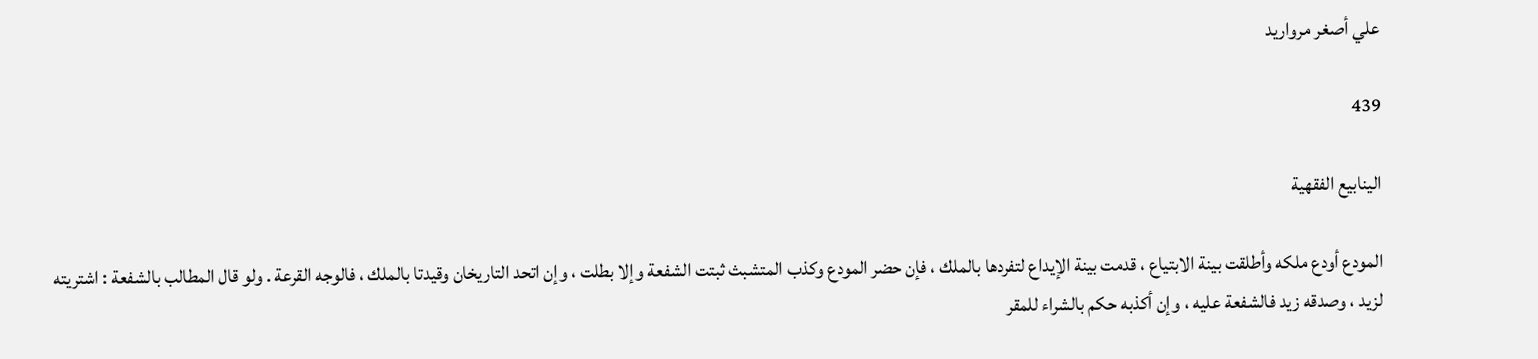علي أصغر مرواريد

439

الينابيع الفقهية

المودع أودع ملكه وأطلقت بينة الابتياع ، قدمت بينة الإيداع لتفردها بالملك ، فإن حضر المودع وكذب المتشبث ثبتت الشفعة وإلا بطلت ، وإن اتحد التاريخان وقيدتا بالملك ، فالوجه القرعة . ولو قال المطالب بالشفعة : اشتريته لزيد ، وصدقه زيد فالشفعة عليه ، وإن أكذبه حكم بالشراء للمقر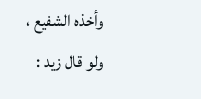وأخذه الشفيع ، ولو قال زيد :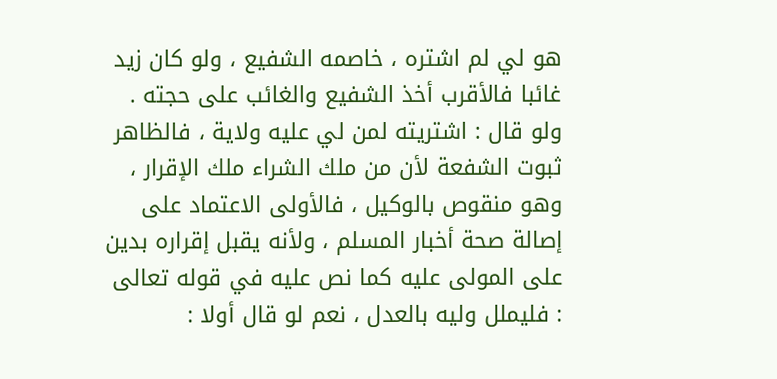هو لي لم اشتره ، خاصمه الشفيع ، ولو كان زيد غائبا فالأقرب أخذ الشفيع والغائب على حجته . ولو قال : اشتريته لمن لي عليه ولاية ، فالظاهر ثبوت الشفعة لأن من ملك الشراء ملك الإقرار ، وهو منقوص بالوكيل ، فالأولى الاعتماد على إصالة صحة أخبار المسلم ، ولأنه يقبل إقراره بدين على المولى عليه كما نص عليه في قوله تعالى : فليملل وليه بالعدل ، نعم لو قال أولا :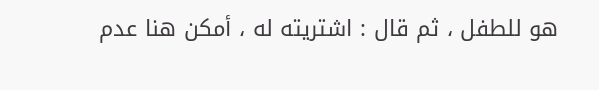هو للطفل ، ثم قال : اشتريته له ، أمكن هنا عدم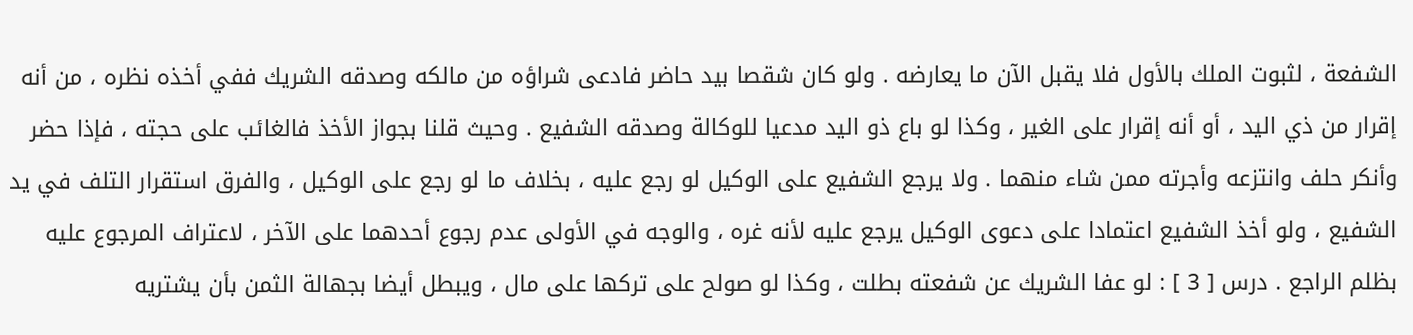الشفعة ، لثبوت الملك بالأول فلا يقبل الآن ما يعارضه . ولو كان شقصا بيد حاضر فادعى شراؤه من مالكه وصدقه الشريك ففي أخذه نظره ، من أنه إقرار من ذي اليد ، أو أنه إقرار على الغير ، وكذا لو باع ذو اليد مدعيا للوكالة وصدقه الشفيع . وحيث قلنا بجواز الأخذ فالغائب على حجته ، فإذا حضر وأنكر حلف وانتزعه وأجرته ممن شاء منهما . ولا يرجع الشفيع على الوكيل لو رجع عليه ، بخلاف ما لو رجع على الوكيل ، والفرق استقرار التلف في يد الشفيع ، ولو أخذ الشفيع اعتمادا على دعوى الوكيل يرجع عليه لأنه غره ، والوجه في الأولى عدم رجوع أحدهما على الآخر ، لاعتراف المرجوع عليه بظلم الراجع . درس [ 3 ] : لو عفا الشريك عن شفعته بطلت ، وكذا لو صولح على تركها على مال ، ويبطل أيضا بجهالة الثمن بأن يشتريه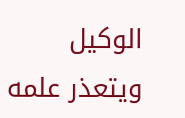الوكيل ويتعذر علمه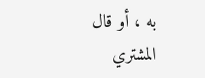به ، أو قال المشتري